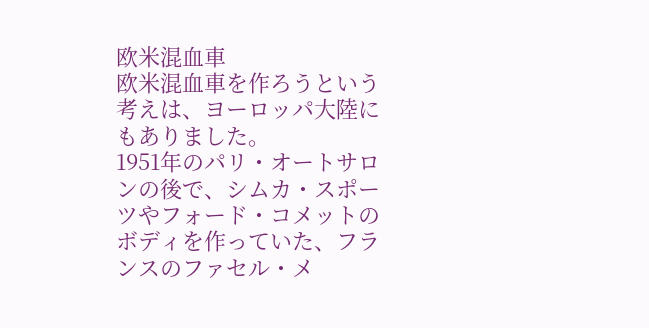欧米混血車
欧米混血車を作ろうという考えは、ヨーロッパ大陸にもありました。
1951年のパリ・オートサロンの後で、シムカ・スポーツやフォード・コメットのボディを作っていた、フランスのファセル・メ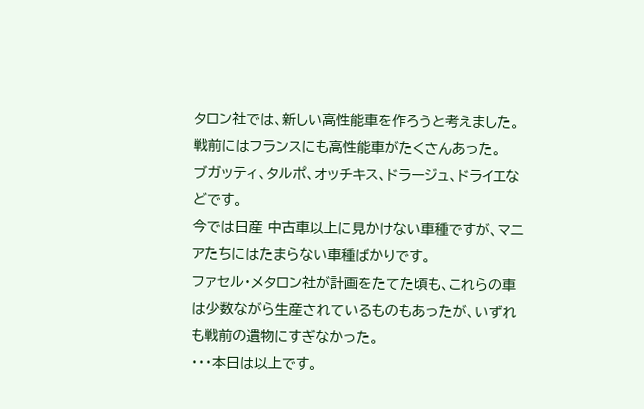タロン社では、新しい高性能車を作ろうと考えました。
戦前にはフランスにも高性能車がたくさんあった。
ブガッティ、タルポ、オッチキス、ドラージュ、ドライエなどです。
今では日産 中古車以上に見かけない車種ですが、マニアたちにはたまらない車種ばかりです。
ファセル・メタロン社が計画をたてた頃も、これらの車は少数ながら生産されているものもあったが、いずれも戦前の遺物にすぎなかった。
・・・本日は以上です。